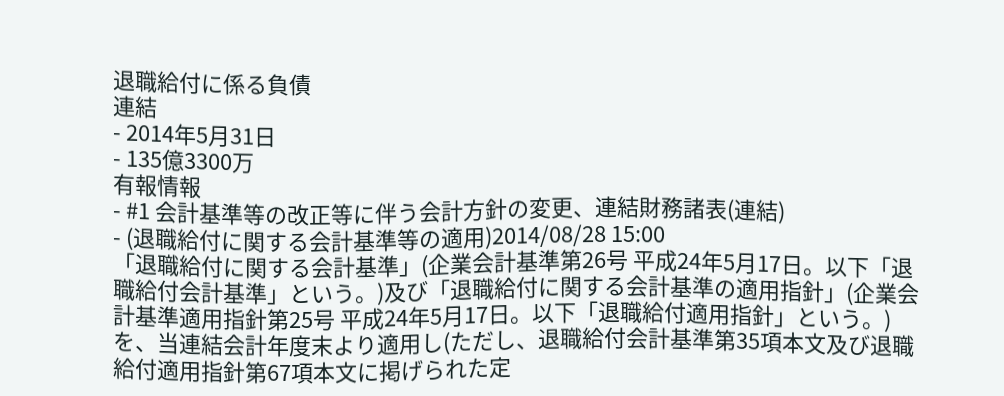退職給付に係る負債
連結
- 2014年5月31日
- 135億3300万
有報情報
- #1 会計基準等の改正等に伴う会計方針の変更、連結財務諸表(連結)
- (退職給付に関する会計基準等の適用)2014/08/28 15:00
「退職給付に関する会計基準」(企業会計基準第26号 平成24年5月17日。以下「退職給付会計基準」という。)及び「退職給付に関する会計基準の適用指針」(企業会計基準適用指針第25号 平成24年5月17日。以下「退職給付適用指針」という。)を、当連結会計年度末より適用し(ただし、退職給付会計基準第35項本文及び退職給付適用指針第67項本文に掲げられた定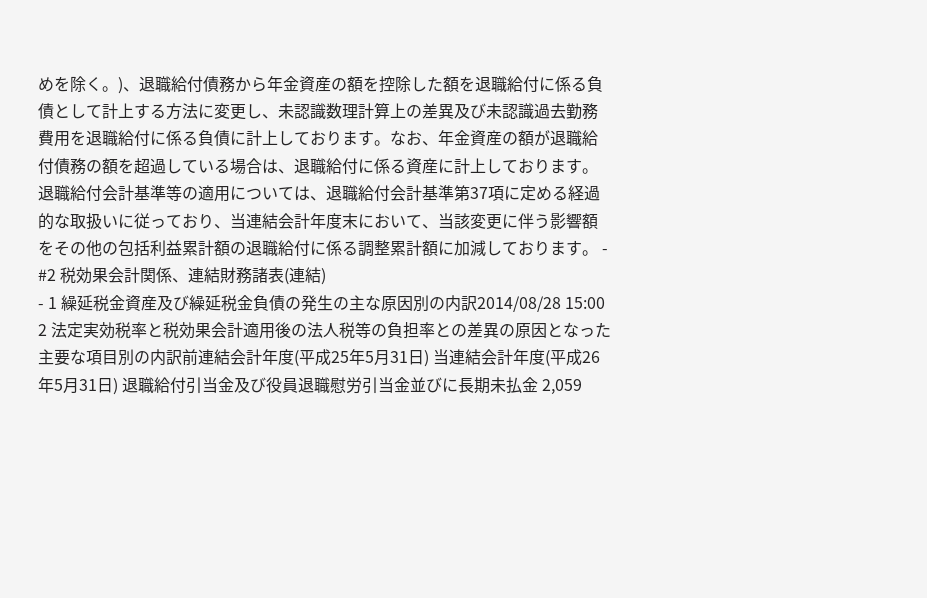めを除く。)、退職給付債務から年金資産の額を控除した額を退職給付に係る負債として計上する方法に変更し、未認識数理計算上の差異及び未認識過去勤務費用を退職給付に係る負債に計上しております。なお、年金資産の額が退職給付債務の額を超過している場合は、退職給付に係る資産に計上しております。
退職給付会計基準等の適用については、退職給付会計基準第37項に定める経過的な取扱いに従っており、当連結会計年度末において、当該変更に伴う影響額をその他の包括利益累計額の退職給付に係る調整累計額に加減しております。 - #2 税効果会計関係、連結財務諸表(連結)
- 1 繰延税金資産及び繰延税金負債の発生の主な原因別の内訳2014/08/28 15:00
2 法定実効税率と税効果会計適用後の法人税等の負担率との差異の原因となった主要な項目別の内訳前連結会計年度(平成25年5月31日) 当連結会計年度(平成26年5月31日) 退職給付引当金及び役員退職慰労引当金並びに長期未払金 2,059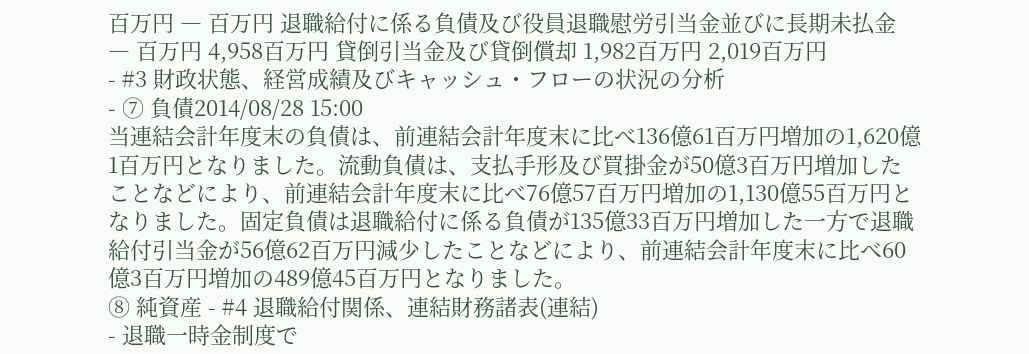百万円 ― 百万円 退職給付に係る負債及び役員退職慰労引当金並びに長期未払金 ― 百万円 4,958百万円 貸倒引当金及び貸倒償却 1,982百万円 2,019百万円
- #3 財政状態、経営成績及びキャッシュ・フローの状況の分析
- ⑦ 負債2014/08/28 15:00
当連結会計年度末の負債は、前連結会計年度末に比べ136億61百万円増加の1,620億1百万円となりました。流動負債は、支払手形及び買掛金が50億3百万円増加したことなどにより、前連結会計年度末に比べ76億57百万円増加の1,130億55百万円となりました。固定負債は退職給付に係る負債が135億33百万円増加した一方で退職給付引当金が56億62百万円減少したことなどにより、前連結会計年度末に比べ60億3百万円増加の489億45百万円となりました。
⑧ 純資産 - #4 退職給付関係、連結財務諸表(連結)
- 退職一時金制度で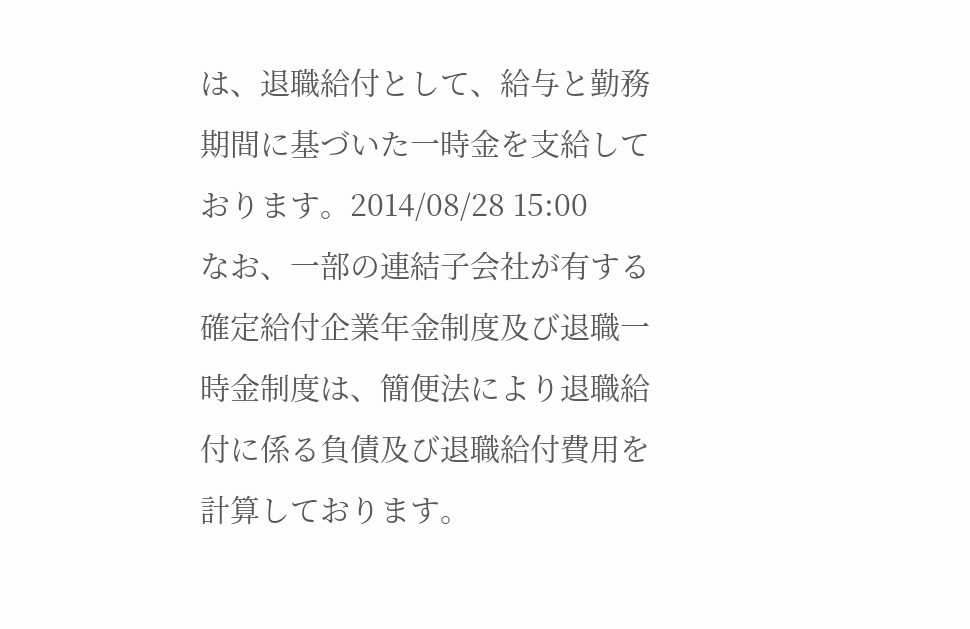は、退職給付として、給与と勤務期間に基づいた一時金を支給しております。2014/08/28 15:00
なお、一部の連結子会社が有する確定給付企業年金制度及び退職一時金制度は、簡便法により退職給付に係る負債及び退職給付費用を計算しております。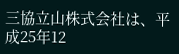三協立山株式会社は、平成25年12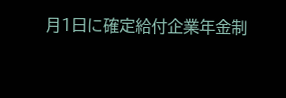月1日に確定給付企業年金制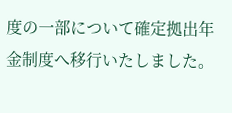度の一部について確定拠出年金制度へ移行いたしました。